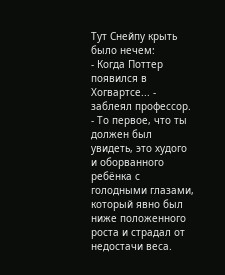Тут Снейпу крыть было нечем:
- Когда Поттер появился в Хогвартсе... - заблеял профессор.
- То первое, что ты должен был увидеть, это худого и оборванного ребёнка с голодными глазами, который явно был ниже положенного роста и страдал от недостачи веса.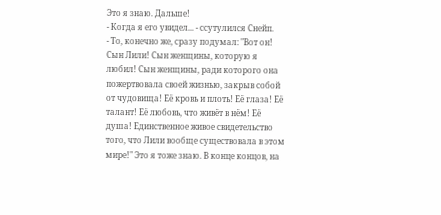Это я знаю. Дальше!
- Когда я его увидел... - ссутулился Снейп.
- То, конечно же, сразу подумал: "Вот он! Сын Лили! Сын женщины, которую я любил! Сын женщины, ради которого она пожертвовала своей жизнью, закрыв собой от чудовища! Её кровь и плоть! Её глаза! Её талант! Её любовь, что живёт в нём! Её душа! Единственное живое свидетельство того, что Лили вообще существовала в этом мире!" Это я тоже знаю. В конце концов, на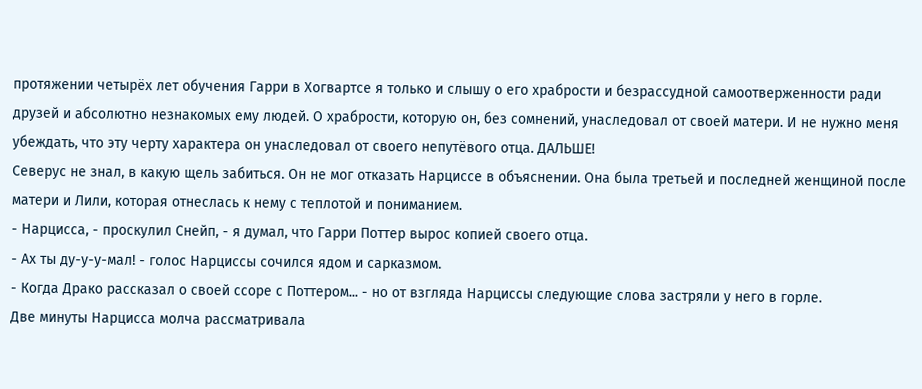протяжении четырёх лет обучения Гарри в Хогвартсе я только и слышу о его храбрости и безрассудной самоотверженности ради друзей и абсолютно незнакомых ему людей. О храбрости, которую он, без сомнений, унаследовал от своей матери. И не нужно меня убеждать, что эту черту характера он унаследовал от своего непутёвого отца. ДАЛЬШЕ!
Северус не знал, в какую щель забиться. Он не мог отказать Нарциссе в объяснении. Она была третьей и последней женщиной после матери и Лили, которая отнеслась к нему с теплотой и пониманием.
- Нарцисса, - проскулил Снейп, - я думал, что Гарри Поттер вырос копией своего отца.
- Ах ты ду-у-у-мал! - голос Нарциссы сочился ядом и сарказмом.
- Когда Драко рассказал о своей ссоре с Поттером... - но от взгляда Нарциссы следующие слова застряли у него в горле.
Две минуты Нарцисса молча рассматривала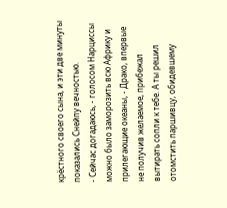крёстного своего сына, и эти две минуты показались Снейпу вечностью.
- Сейчас догадаюсь, - голосом Нарциссы можно было заморозить всю Африку и прилегающие океаны, - Драко, впервые не получив желаемое, прибежал вытирать сопли к тебе. А ты решил отомстить паршивцу, обидевшему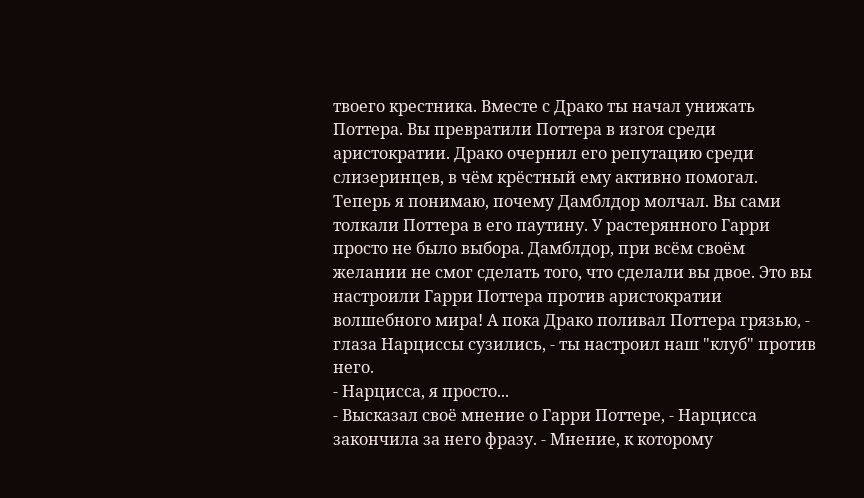твоего крестника. Вместе с Драко ты начал унижать Поттера. Вы превратили Поттера в изгоя среди аристократии. Драко очернил его репутацию среди слизеринцев, в чём крёстный ему активно помогал. Теперь я понимаю, почему Дамблдор молчал. Вы сами толкали Поттера в его паутину. У растерянного Гарри просто не было выбора. Дамблдор, при всём своём желании не смог сделать того, что сделали вы двое. Это вы настроили Гарри Поттера против аристократии волшебного мира! А пока Драко поливал Поттера грязью, - глаза Нарциссы сузились, - ты настроил наш "клуб" против него.
- Нарцисса, я просто...
- Высказал своё мнение о Гарри Поттере, - Нарцисса закончила за него фразу. - Мнение, к которому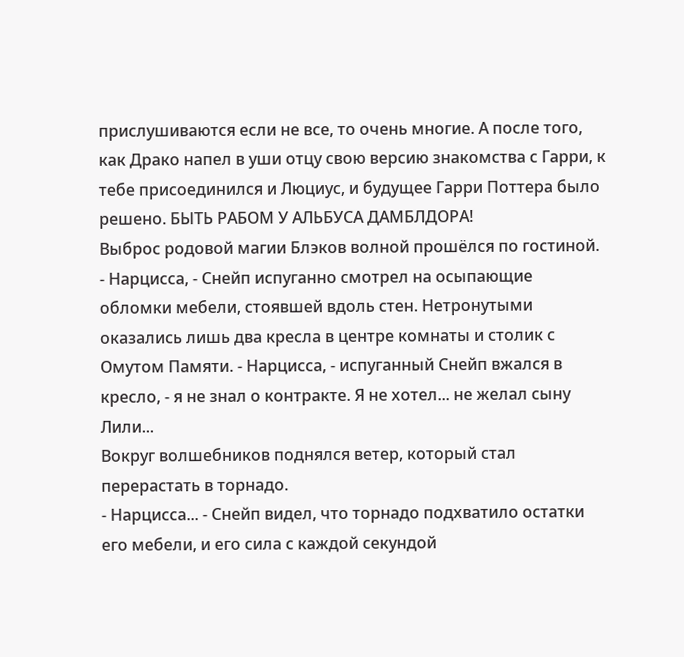прислушиваются если не все, то очень многие. А после того, как Драко напел в уши отцу свою версию знакомства с Гарри, к тебе присоединился и Люциус, и будущее Гарри Поттера было решено. БЫТЬ РАБОМ У АЛЬБУСА ДАМБЛДОРА!
Выброс родовой магии Блэков волной прошёлся по гостиной.
- Нарцисса, - Снейп испуганно смотрел на осыпающие обломки мебели, стоявшей вдоль стен. Нетронутыми оказались лишь два кресла в центре комнаты и столик с Омутом Памяти. - Нарцисса, - испуганный Снейп вжался в кресло, - я не знал о контракте. Я не хотел... не желал сыну Лили...
Вокруг волшебников поднялся ветер, который стал перерастать в торнадо.
- Нарцисса... - Снейп видел, что торнадо подхватило остатки его мебели, и его сила с каждой секундой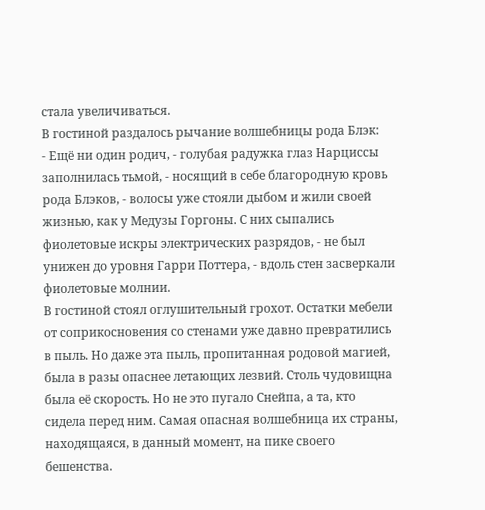стала увеличиваться.
В гостиной раздалось рычание волшебницы рода Блэк:
- Ещё ни один родич, - голубая радужка глаз Нарциссы заполнилась тьмой, - носящий в себе благородную кровь рода Блэков, - волосы уже стояли дыбом и жили своей жизнью, как у Медузы Горгоны. С них сыпались фиолетовые искры электрических разрядов, - не был унижен до уровня Гарри Поттера, - вдоль стен засверкали фиолетовые молнии.
В гостиной стоял оглушительный грохот. Остатки мебели от соприкосновения со стенами уже давно превратились в пыль. Но даже эта пыль, пропитанная родовой магией, была в разы опаснее летающих лезвий. Столь чудовищна была её скорость. Но не это пугало Снейпа, а та, кто сидела перед ним. Самая опасная волшебница их страны, находящаяся, в данный момент, на пике своего бешенства.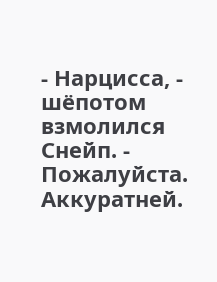- Нарцисса, - шёпотом взмолился Снейп. - Пожалуйста. Аккуратней.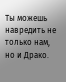Ты можешь навредить не только нам, но и Драко.